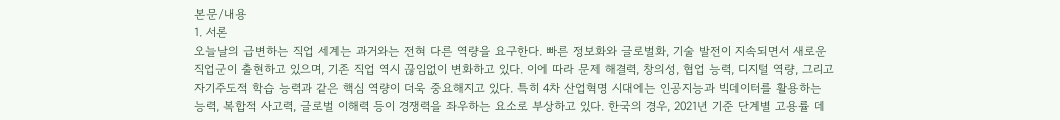본문/내용
1. 서론
오늘날의 급변하는 직업 세계는 과거와는 전혀 다른 역량을 요구한다. 빠른 정보화와 글로벌화, 기술 발전이 지속되면서 새로운 직업군이 출현하고 있으며, 기존 직업 역시 끊임없이 변화하고 있다. 이에 따라 문제 해결력, 창의성, 협업 능력, 디지털 역량, 그리고 자기주도적 학습 능력과 같은 핵심 역량이 더욱 중요해지고 있다. 특히 4차 산업혁명 시대에는 인공지능과 빅데이터를 활용하는 능력, 복합적 사고력, 글로벌 이해력 등이 경쟁력을 좌우하는 요소로 부상하고 있다. 한국의 경우, 2021년 기준 단계별 고용률 데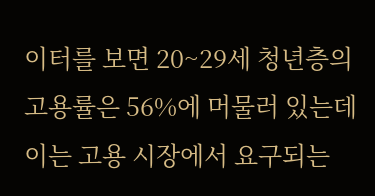이터를 보면 20~29세 청년층의 고용률은 56%에 머물러 있는데 이는 고용 시장에서 요구되는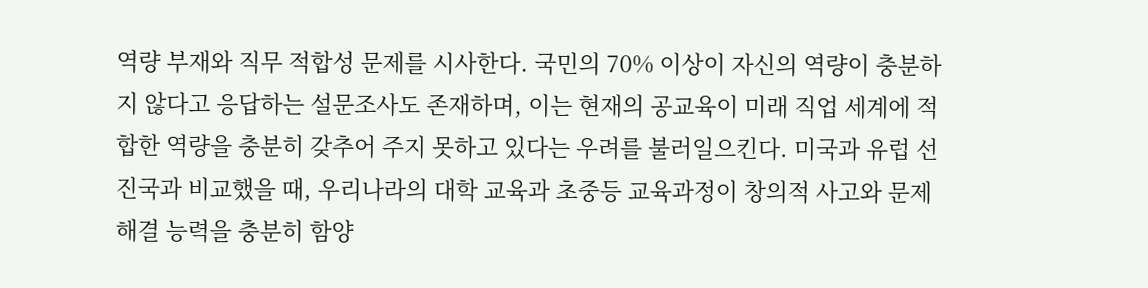역량 부재와 직무 적합성 문제를 시사한다. 국민의 70% 이상이 자신의 역량이 충분하지 않다고 응답하는 설문조사도 존재하며, 이는 현재의 공교육이 미래 직업 세계에 적합한 역량을 충분히 갖추어 주지 못하고 있다는 우려를 불러일으킨다. 미국과 유럽 선진국과 비교했을 때, 우리나라의 대학 교육과 초중등 교육과정이 창의적 사고와 문제 해결 능력을 충분히 함양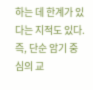하는 데 한계가 있다는 지적도 있다. 즉, 단순 암기 중심의 교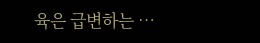육은 급변하는 …